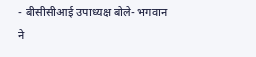- बीसीसीआई उपाध्यक्ष बोले- भगवान ने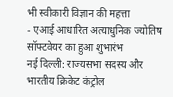भी स्वीकारी विज्ञान की महत्ता
- एआई आधारित अत्याधुनिक ज्योतिष सॉफ्टवेयर का हुआ शुभारंभ
नई दिल्ली: राज्यसभा सदस्य और भारतीय क्रिकेट कंट्रोल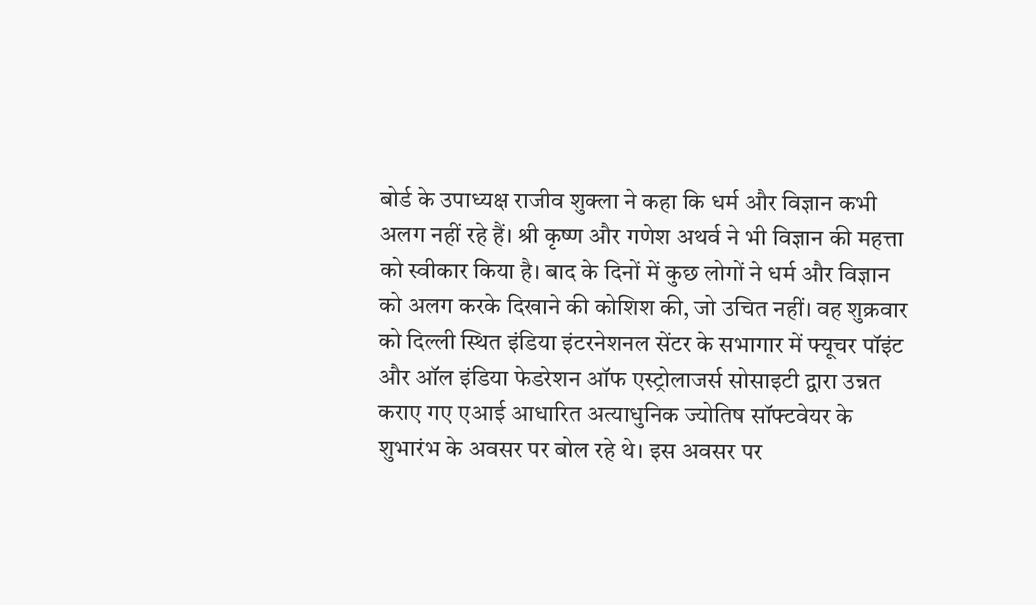बोर्ड के उपाध्यक्ष राजीव शुक्ला ने कहा कि धर्म और विज्ञान कभी अलग नहीं रहे हैं। श्री कृष्ण और गणेश अथर्व ने भी विज्ञान की महत्ता को स्वीकार किया है। बाद के दिनों में कुछ लोगों ने धर्म और विज्ञान को अलग करके दिखाने की कोशिश की, जो उचित नहीं। वह शुक्रवार को दिल्ली स्थित इंडिया इंटरनेशनल सेंटर के सभागार में फ्यूचर पॉइंट और ऑल इंडिया फेडरेशन ऑफ एस्ट्रोलाजर्स सोसाइटी द्वारा उन्नत कराए गए एआई आधारित अत्याधुनिक ज्योतिष सॉफ्टवेयर के शुभारंभ के अवसर पर बोल रहे थे। इस अवसर पर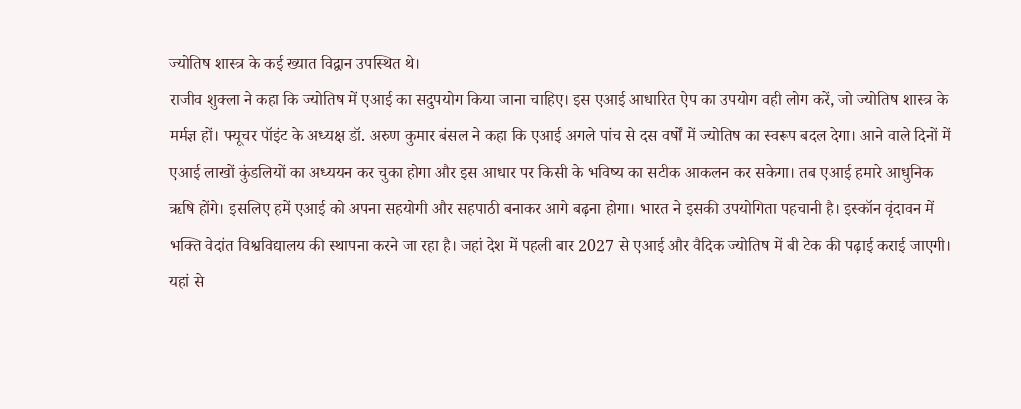ज्योतिष शास्त्र के कई ख्यात विद्वान उपस्थित थे।
राजीव शुक्ला ने कहा कि ज्योतिष में एआई का सदुपयोग किया जाना चाहिए। इस एआई आधारित ऐप का उपयोग वही लोग करें, जो ज्योतिष शास्त्र के मर्मज्ञ हों। फ्यूचर पॉइंट के अध्यक्ष डॉ. अरुण कुमार बंसल ने कहा कि एआई अगले पांच से दस वर्षों में ज्योतिष का स्वरूप बदल देगा। आने वाले दिनों में एआई लाखों कुंडलियों का अध्ययन कर चुका होगा और इस आधार पर किसी के भविष्य का सटीक आकलन कर सकेगा। तब एआई हमारे आधुनिक ऋषि होंगे। इसलिए हमें एआई को अपना सहयोगी और सहपाठी बनाकर आगे बढ़ना होगा। भारत ने इसकी उपयोगिता पहचानी है। इस्कॉन वृंदावन में भक्ति वेदांत विश्वविद्यालय की स्थापना करने जा रहा है। जहां देश में पहली बार 2027 से एआई और वैदिक ज्योतिष में बी टेक की पढ़ाई कराई जाएगी। यहां से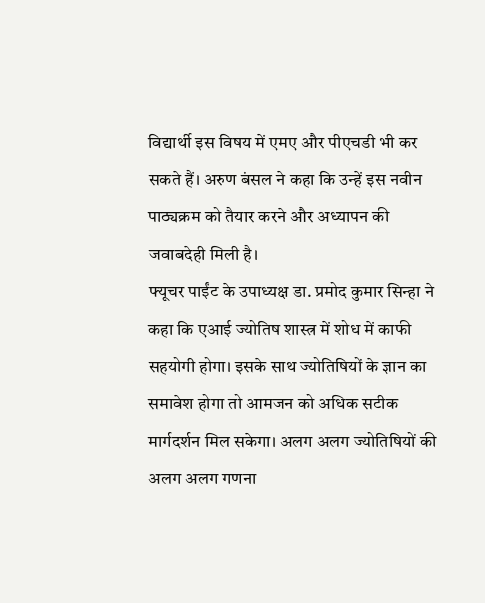विद्यार्थी इस विषय में एमए और पीएचडी भी कर सकते हैं। अरुण बंसल ने कहा कि उन्हें इस नवीन पाठ्यक्रम को तैयार करने और अध्यापन की जवाबदेही मिली है।
फ्यूचर पाईंट के उपाध्यक्ष डा. प्रमोद कुमार सिन्हा ने कहा कि एआई ज्योतिष शास्त्र में शोध में काफी सहयोगी होगा। इसके साथ ज्योतिषियों के ज्ञान का समावेश होगा तो आमजन को अधिक सटीक मार्गदर्शन मिल सकेगा। अलग अलग ज्योतिषियों की अलग अलग गणना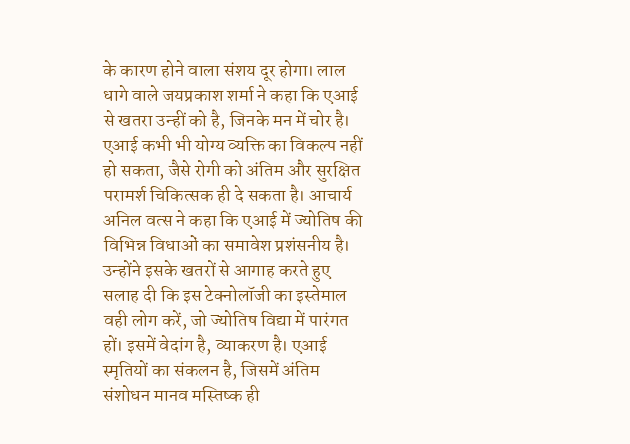के कारण होने वाला संशय दूर होगा। लाल धागे वाले जयप्रकाश शर्मा ने कहा कि एआई से खतरा उन्हीं को है, जिनके मन में चोर है। एआई कभी भी योग्य व्यक्ति का विकल्प नहीं हो सकता, जैसे रोगी को अंतिम और सुरक्षित परामर्श चिकित्सक ही दे सकता है। आचार्य अनिल वत्स ने कहा कि एआई में ज्योतिष की विभिन्न विधाओं का समावेश प्रशंसनीय है। उन्होंने इसके खतरों से आगाह करते हुए सलाह दी कि इस टेक्नोलॉजी का इस्तेमाल वही लोग करें, जो ज्योतिष विद्या में पारंगत हों। इसमें वेदांग है, व्याकरण है। एआई स्मृतियों का संकलन है, जिसमें अंतिम संशोधन मानव मस्तिष्क ही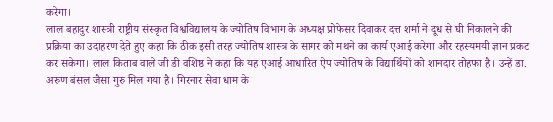करेगा।
लाल बहादुर शास्त्री राष्ट्रीय संस्कृत विश्वविद्यालय के ज्योतिष विभाग के अध्यक्ष प्रोफेसर दिवाकर दत्त शर्मा ने दूध से घी निकालने की प्रक्रिया का उदाहरण देते हुए कहा कि ठीक इसी तरह ज्योतिष शास्त्र के सागर को मथने का कार्य एआई करेगा और रहस्यमयी ज्ञान प्रकट कर सकेगा। लाल किताब वाले जी डी वशिष्ठ ने कहा कि यह एआई आधारित ऐप ज्योतिष के विद्यार्थियों को शानदार तोहफा है। उन्हें डा. अरुण बंसल जैसा गुरु मिल गया है। गिरनार सेवा धाम के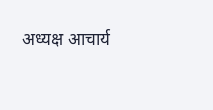अध्यक्ष आचार्य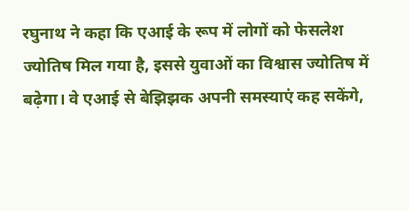रघुनाथ ने कहा कि एआई के रूप में लोगों को फेसलेश ज्योतिष मिल गया है, इससे युवाओं का विश्वास ज्योतिष में बढ़ेगा। वे एआई से बेझिझक अपनी समस्याएं कह सकेंगे,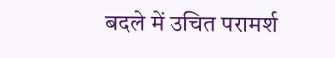बदले में उचित परामर्श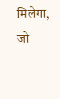मिलेगा, जो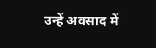उन्हें अवसाद में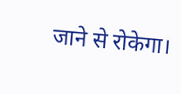जाने से रोकेगा।